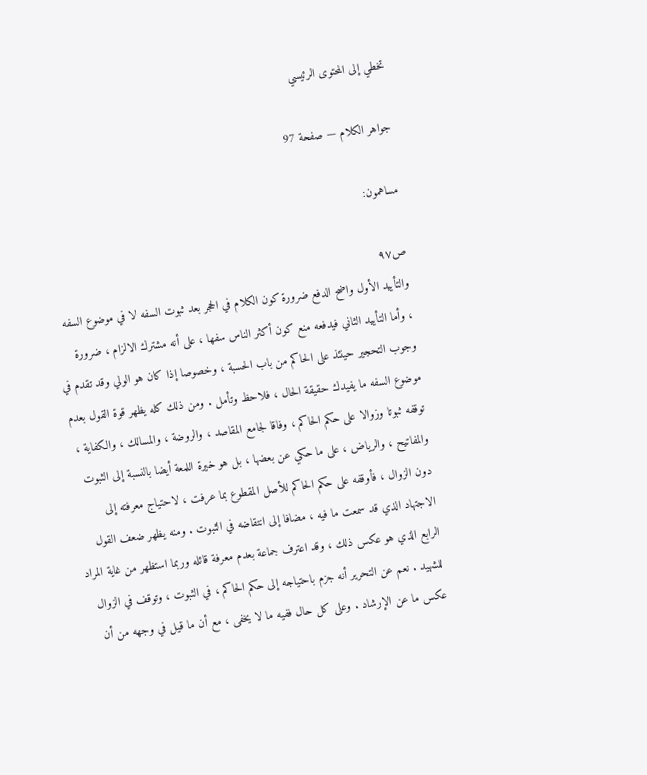تخطي إلى المحتوى الرئيسي

جواهر الكلام — صفحة 97

مساهمون:

ص٩٧
والتأييد الأول واضح الدفع ضرورة كون الكلام في الحجر بعد ثبوت السفه لا في موضوع السفه ، وأما التأييد الثاني فيدفعه منع كون أكثر الناس سفها ، على أنه مشترك الالزام ، ضرورة وجوب التحجير حينئذ على الحاكم من باب الحسبة ، وخصوصا إذا كان هو الولي وقد تقدم في موضوع السفه ما يفيدك حقيقة الحال ، فلاحظ وتأمل . ومن ذلك كله يظهر قوة القول بعدم توقفه ثبوتا وزوالا على حكم الحاكم ، وفاقا لجامع المقاصد ، والروضة ، والمسالك ، والكفاية ، والمفاتيح ، والرياض ، على ما حكي عن بعضها ، بل هو خيرة اللمعة أيضا بالنسبة إلى الثبوت دون الزوال ، فأوقفه على حكم الحاكم للأصل المقطوع بما عرفت ، لاحتياج معرفته إلى الاجتهاد الذي قد سمعت ما فيه ، مضافا إلى انتقاضه في الثبوت . ومنه يظهر ضعف القول الرابع الذي هو عكس ذلك ، وقد اعترف جماعة بعدم معرفة قائله وربما استظهر من غاية المراد للشهيد . نعم عن التحرير أنه جزم باحتياجه إلى حكم الحاكم ، في الثبوت ، وتوقف في الزوال عكس ما عن الإرشاد . وعلى كل حال ففيه ما لا يخفى ، مع أن ما قيل في وجهه من أن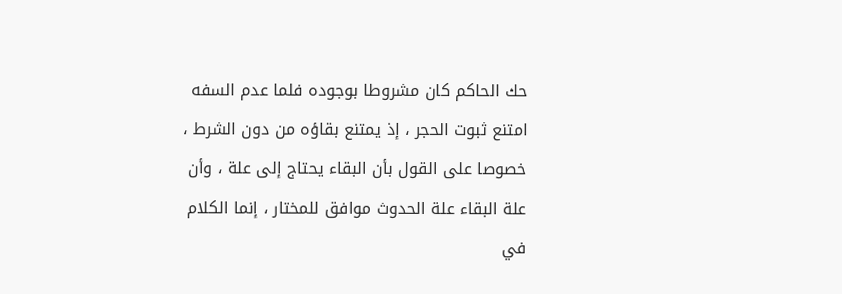حك الحاكم كان مشروطا بوجوده فلما عدم السفه امتنع ثبوت الحجر ، إذ يمتنع بقاؤه من دون الشرط ، خصوصا على القول بأن البقاء يحتاج إلى علة ، وأن علة البقاء علة الحدوث موافق للمختار ، إنما الكلام في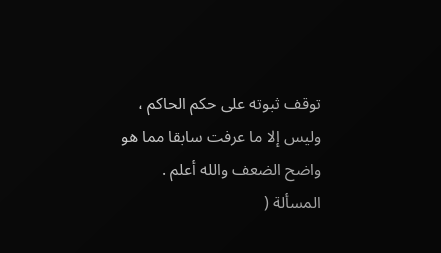توقف ثبوته على حكم الحاكم ، وليس إلا ما عرفت سابقا مما هو واضح الضعف والله أعلم .
المسألة (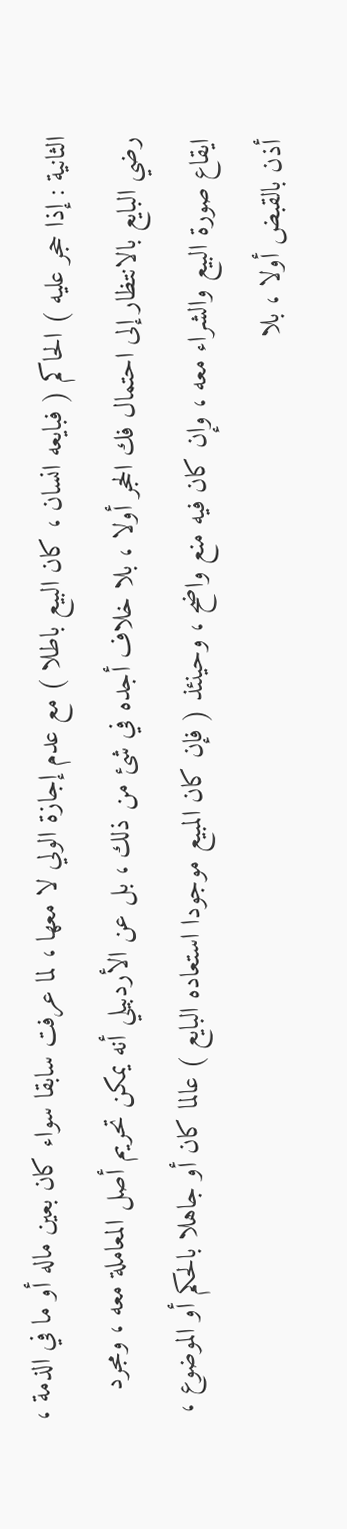الثانية : إذا حجر عليه ) الحاكم ( فبايعه انسان ، كان البيع باطلا ) مع عدم إجازة الولي لا معها ، لما عرفت سابقا سواء كان بعين ماله أو ما في الذمة ، رضي البايع بالانتظار إلى احتمال فك الحجر أولا ، بلا خلاف أجده في شئ من ذلك ، بل عن الأردبيلي أنه يمكن تحريم أصل المعاملة معه ، ومجرد ايقاع صورة البيع والشراء معه ، وإن كان فيه منع واضح ، وحينئذ ( فإن كان المبيع موجودا استعاده البايع ) عالما كان أو جاهلا بالحكم أو الموضوع ، أذن بالقبض أولا ، بلا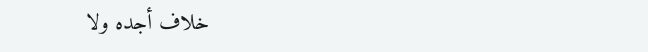خلاف أجده ولا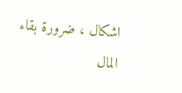اشكال ، ضرورة بقاء المال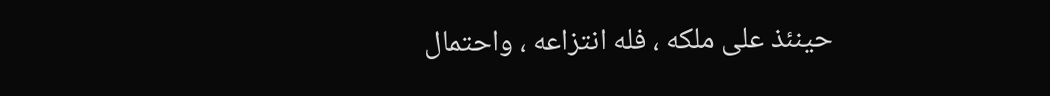حينئذ على ملكه ، فله انتزاعه ، واحتمال